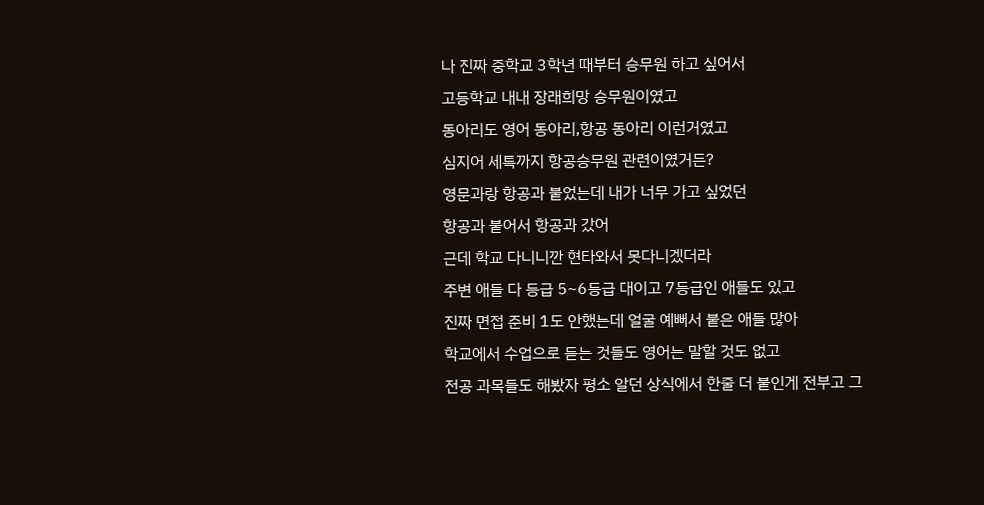나 진짜 중학교 3학년 때부터 승무원 하고 싶어서
고등학교 내내 장래희망 승무원이였고
동아리도 영어 동아리,항공 동아리 이런거였고
심지어 세특까지 항공승무원 관련이였거든?
영문과랑 항공과 붙었는데 내가 너무 가고 싶었던
항공과 붙어서 항공과 갔어
근데 학교 다니니깐 현타와서 못다니겠더라
주변 애들 다 등급 5~6등급 대이고 7등급인 애들도 있고
진짜 면접 준비 1도 안했는데 얼굴 예뻐서 붙은 애들 많아
학교에서 수업으로 듣는 것들도 영어는 말할 것도 없고
전공 과목들도 해봤자 평소 알던 상식에서 한줄 더 붙인게 전부고 그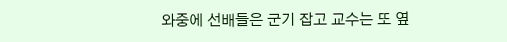와중에 선배들은 군기 잡고 교수는 또 옆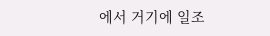에서 거기에 일조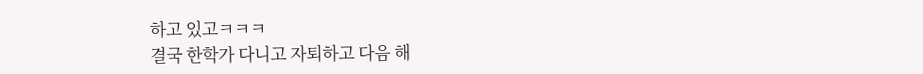하고 있고ㅋㅋㅋ
결국 한학가 다니고 자퇴하고 다음 해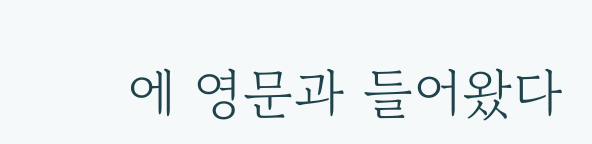에 영문과 들어왔다